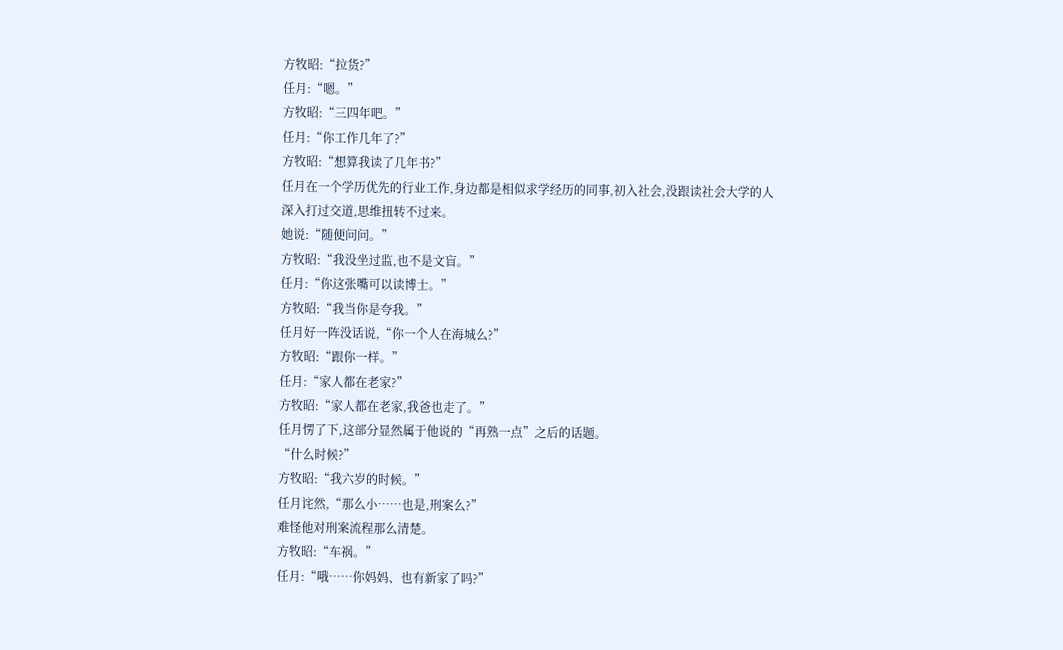方牧昭:“拉货?”
任月:“嗯。”
方牧昭:“三四年吧。”
任月:“你工作几年了?”
方牧昭:“想算我读了几年书?”
任月在一个学历优先的行业工作,身边都是相似求学经历的同事,初入社会,没跟读社会大学的人深入打过交道,思维扭转不过来。
她说:“随便问问。”
方牧昭:“我没坐过监,也不是文盲。”
任月:“你这张嘴可以读博士。”
方牧昭:“我当你是夸我。”
任月好一阵没话说,“你一个人在海城么?”
方牧昭:“跟你一样。”
任月:“家人都在老家?”
方牧昭:“家人都在老家,我爸也走了。”
任月愣了下,这部分显然属于他说的“再熟一点”之后的话题。
“什么时候?”
方牧昭:“我六岁的时候。”
任月诧然,“那么小……也是,刑案么?”
难怪他对刑案流程那么清楚。
方牧昭:“车祸。”
任月:“哦……你妈妈、也有新家了吗?”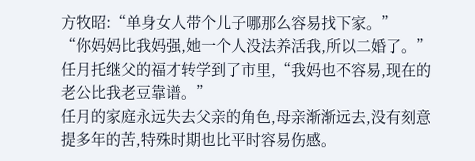方牧昭:“单身女人带个儿子哪那么容易找下家。”
“你妈妈比我妈强,她一个人没法养活我,所以二婚了。”
任月托继父的福才转学到了市里,“我妈也不容易,现在的老公比我老豆靠谱。”
任月的家庭永远失去父亲的角色,母亲渐渐远去,没有刻意提多年的苦,特殊时期也比平时容易伤感。